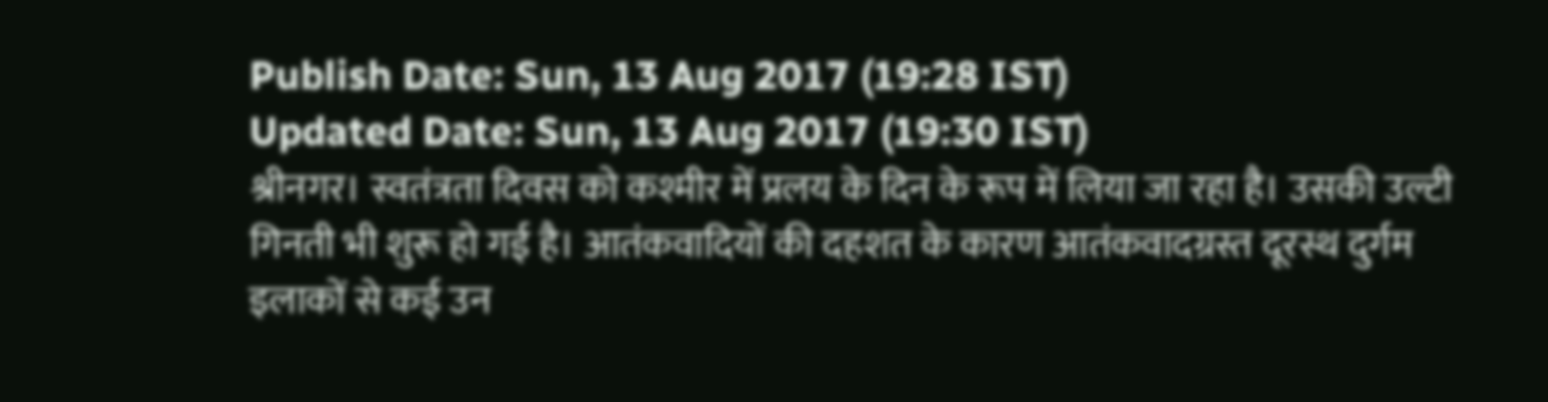Publish Date: Sun, 13 Aug 2017 (19:28 IST)
Updated Date: Sun, 13 Aug 2017 (19:30 IST)
श्रीनगर। स्वतंत्रता दिवस को कश्मीर में प्रलय के दिन के रूप में लिया जा रहा है। उसकी उल्टी गिनती भी शुरू हो गई है। आतंकवादियों की दहशत के कारण आतंकवादग्रस्त दूरस्थ दुर्गम इलाकों से कई उन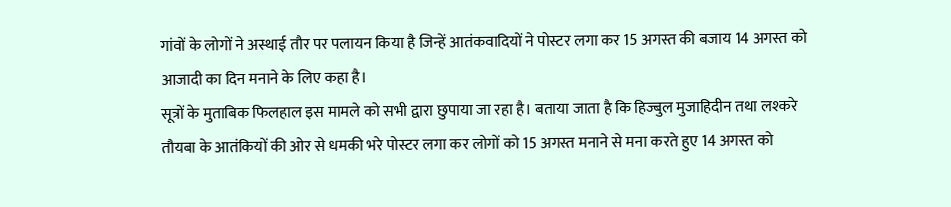गांवों के लोगों ने अस्थाई तौर पर पलायन किया है जिन्हें आतंकवादियों ने पोस्टर लगा कर 15 अगस्त की बजाय 14 अगस्त को आजादी का दिन मनाने के लिए कहा है।
सूत्रों के मुताबिक फिलहाल इस मामले को सभी द्वारा छुपाया जा रहा है। बताया जाता है कि हिज्बुल मुजाहिदीन तथा लश्करे तौयबा के आतंकियों की ओर से धमकी भरे पोस्टर लगा कर लोगों को 15 अगस्त मनाने से मना करते हुए 14 अगस्त को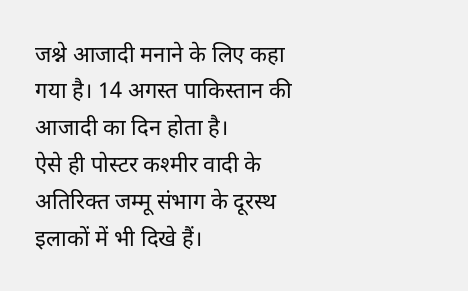जश्ने आजादी मनाने के लिए कहा गया है। 14 अगस्त पाकिस्तान की आजादी का दिन होता है।
ऐसे ही पोस्टर कश्मीर वादी के अतिरिक्त जम्मू संभाग के दूरस्थ इलाकों में भी दिखे हैं।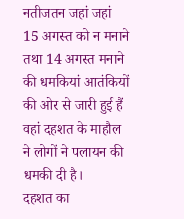नतीजतन जहां जहां 15 अगस्त को न मनाने तथा 14 अगस्त मनाने की धमकियां आतंकियों की ओर से जारी हुई हैं वहां दहशत के माहौल ने लोगों ने पलायन की धमकी दी है।
दहशत का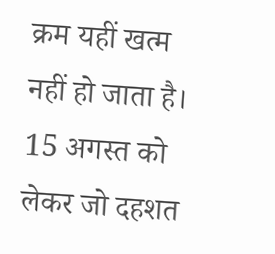क्रम यहीं खत्म नहीं हो जाता है। 15 अगस्त को लेकर जो दहशत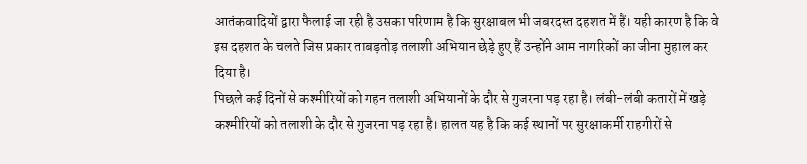आतंकवादियों द्वारा फैलाई जा रही है उसका परिणाम है कि सुरक्षाबल भी जबरदस्त दहशत में हैं। यही कारण है कि वे इस दहशत के चलते जिस प्रकार ताबड़तोड़ तलाशी अभियान छेड़े हुए हैं उन्होंने आम नागरिकों का जीना मुहाल कर दिया है।
पिछले कई दिनों से कश्मीरियों को गहन तलाशी अभियानों के दौर से गुजरना पड़ रहा है। लंबी-लंबी कतारों में खड़े कश्मीरियों को तलाशी के दौर से गुजरना पड़ रहा है। हालत यह है कि कई स्थानों पर सुरक्षाकर्मी राहगीरों से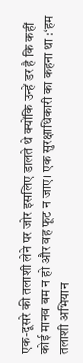एक-दूसरे की तलाशी लेने पर जोर इसलिए डालते थे क्योंकि उन्हें डर है कि कहीं कोई मानव बम न हो और वह फूट न जाए। एक सुरक्षाधिकारी का कहना था :‘हम तलाशी अभियान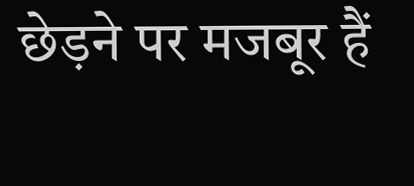छेड़ने पर मजबूर हैं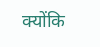क्योंकि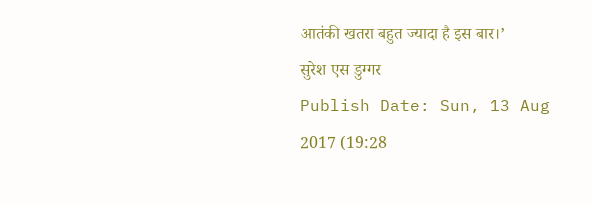आतंकी खतरा बहुत ज्यादा है इस बार।’
सुरेश एस डुग्गर
Publish Date: Sun, 13 Aug 2017 (19:28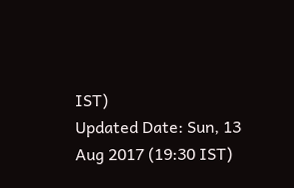IST)
Updated Date: Sun, 13 Aug 2017 (19:30 IST)